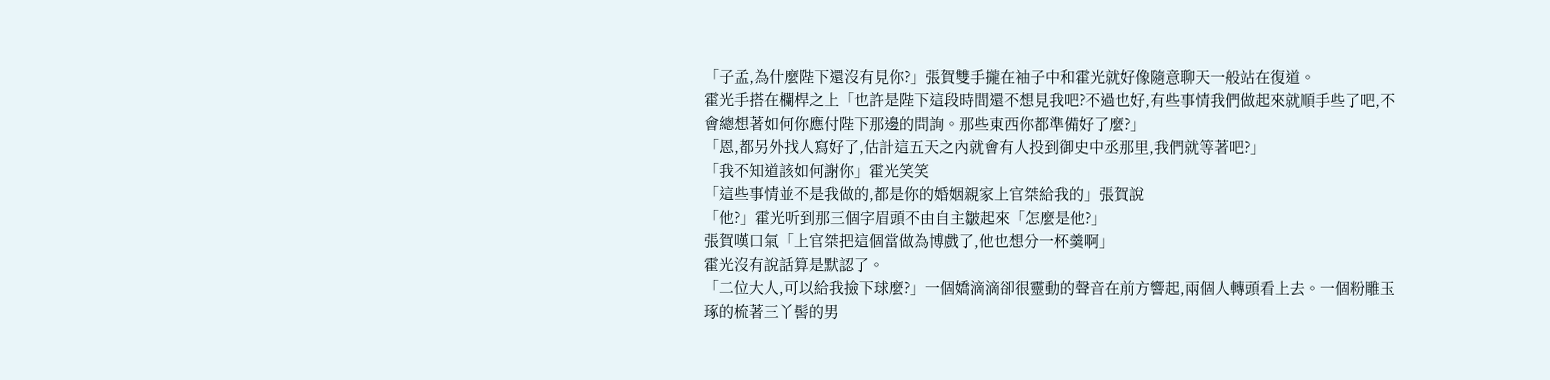「子孟,為什麼陛下還沒有見你?」張賀雙手攏在袖子中和霍光就好像隨意聊天一般站在復道。
霍光手搭在欄桿之上「也許是陛下這段時間還不想見我吧?不過也好,有些事情我們做起來就順手些了吧,不會總想著如何你應付陛下那邊的問詢。那些東西你都準備好了麼?」
「恩,都另外找人寫好了,估計這五天之內就會有人投到御史中丞那里,我們就等著吧?」
「我不知道該如何謝你」霍光笑笑
「這些事情並不是我做的,都是你的婚姻親家上官桀給我的」張賀說
「他?」霍光听到那三個字眉頭不由自主皺起來「怎麼是他?」
張賀嘆口氣「上官桀把這個當做為博戲了,他也想分一杯羹啊」
霍光沒有說話算是默認了。
「二位大人,可以給我撿下球麼?」一個嬌滴滴卻很靈動的聲音在前方響起,兩個人轉頭看上去。一個粉雕玉琢的梳著三丫髻的男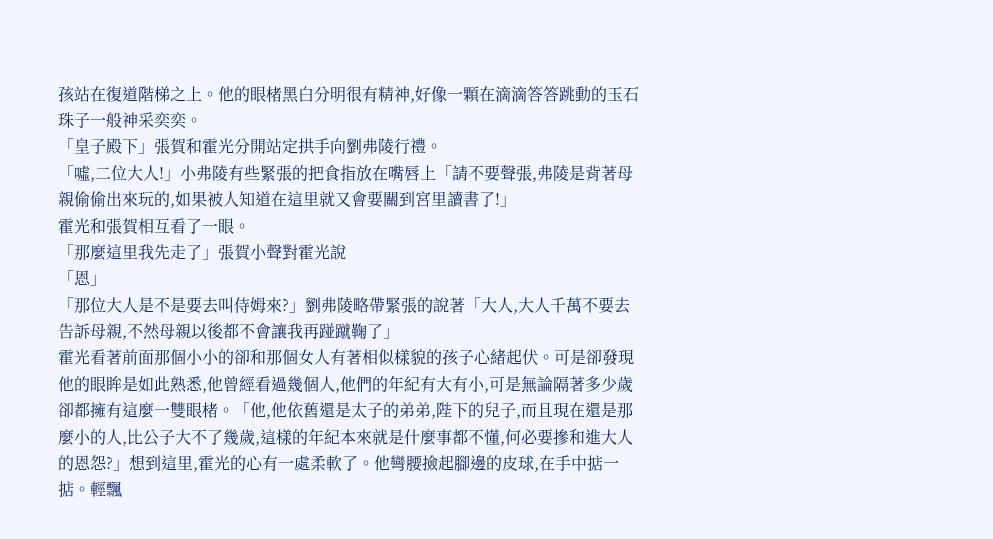孩站在復道階梯之上。他的眼楮黑白分明很有精神,好像一顆在滴滴答答跳動的玉石珠子一般神采奕奕。
「皇子殿下」張賀和霍光分開站定拱手向劉弗陵行禮。
「噓,二位大人!」小弗陵有些緊張的把食指放在嘴唇上「請不要聲張,弗陵是背著母親偷偷出來玩的,如果被人知道在這里就又會要關到宮里讀書了!」
霍光和張賀相互看了一眼。
「那麼這里我先走了」張賀小聲對霍光說
「恩」
「那位大人是不是要去叫侍姆來?」劉弗陵略帶緊張的說著「大人,大人千萬不要去告訴母親,不然母親以後都不會讓我再踫蹴鞠了」
霍光看著前面那個小小的卻和那個女人有著相似樣貌的孩子心緒起伏。可是卻發現他的眼眸是如此熟悉,他曾經看過幾個人,他們的年紀有大有小,可是無論隔著多少歲卻都擁有這麼一雙眼楮。「他,他依舊還是太子的弟弟,陛下的兒子,而且現在還是那麼小的人,比公子大不了幾歲,這樣的年紀本來就是什麼事都不懂,何必要摻和進大人的恩怨?」想到這里,霍光的心有一處柔軟了。他彎腰撿起腳邊的皮球,在手中掂一掂。輕飄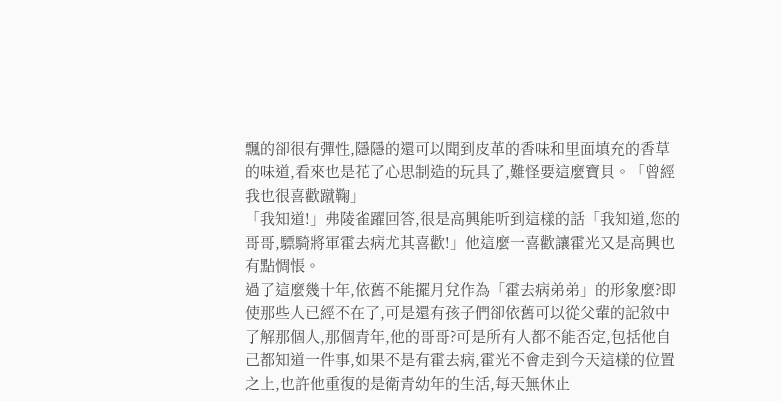飄的卻很有彈性,隱隱的還可以聞到皮革的香味和里面填充的香草的味道,看來也是花了心思制造的玩具了,難怪要這麼寶貝。「曾經我也很喜歡蹴鞠」
「我知道!」弗陵雀躍回答,很是高興能听到這樣的話「我知道,您的哥哥,驃騎將軍霍去病尤其喜歡!」他這麼一喜歡讓霍光又是高興也有點惆悵。
過了這麼幾十年,依舊不能擺月兌作為「霍去病弟弟」的形象麼?即使那些人已經不在了,可是還有孩子們卻依舊可以從父輩的記敘中了解那個人,那個青年,他的哥哥?可是所有人都不能否定,包括他自己都知道一件事,如果不是有霍去病,霍光不會走到今天這樣的位置之上,也許他重復的是衛青幼年的生活,每天無休止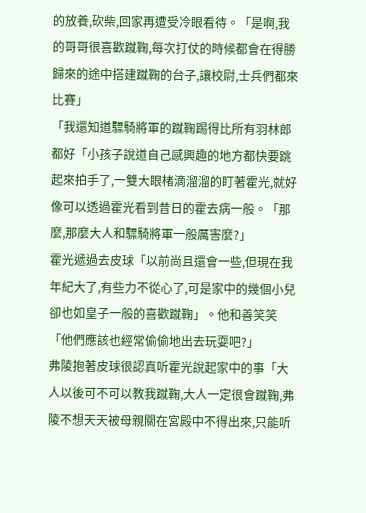的放養,砍柴,回家再遭受冷眼看待。「是啊,我的哥哥很喜歡蹴鞠,每次打仗的時候都會在得勝歸來的途中搭建蹴鞠的台子,讓校尉,士兵們都來比賽」
「我還知道驃騎將軍的蹴鞠踢得比所有羽林郎都好「小孩子說道自己感興趣的地方都快要跳起來拍手了,一雙大眼楮滴溜溜的盯著霍光,就好像可以透過霍光看到昔日的霍去病一般。「那麼,那麼大人和驃騎將軍一般厲害麼?」
霍光遞過去皮球「以前尚且還會一些,但現在我年紀大了,有些力不從心了,可是家中的幾個小兒卻也如皇子一般的喜歡蹴鞠」。他和善笑笑「他們應該也經常偷偷地出去玩耍吧?」
弗陵抱著皮球很認真听霍光說起家中的事「大人以後可不可以教我蹴鞠,大人一定很會蹴鞠,弗陵不想天天被母親關在宮殿中不得出來,只能听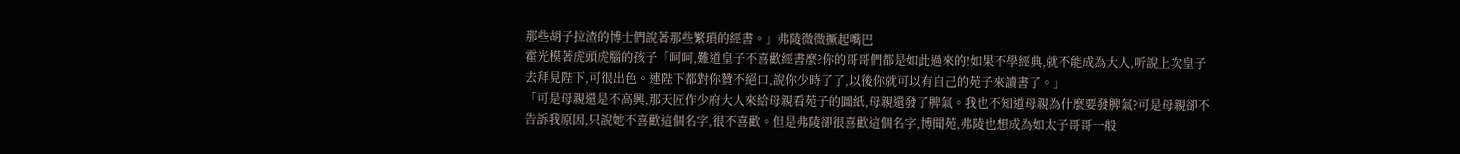那些胡子拉渣的博士們說著那些繁瑣的經書。」弗陵微微撅起嘴巴
霍光模著虎頭虎腦的孩子「呵呵,難道皇子不喜歡經書麼?你的哥哥們都是如此過來的!如果不學經典,就不能成為大人,听說上次皇子去拜見陛下,可很出色。連陛下都對你贊不絕口,說你少時了了,以後你就可以有自己的苑子來讀書了。」
「可是母親還是不高興,那天匠作少府大人來給母親看苑子的圖紙,母親還發了脾氣。我也不知道母親為什麼要發脾氣?可是母親卻不告訴我原因,只說她不喜歡這個名字,很不喜歡。但是弗陵卻很喜歡這個名字,博聞苑,弗陵也想成為如太子哥哥一般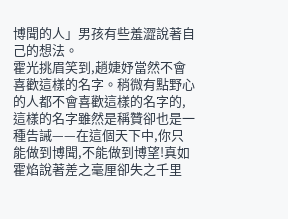博聞的人」男孩有些羞澀說著自己的想法。
霍光挑眉笑到,趙婕妤當然不會喜歡這樣的名字。稍微有點野心的人都不會喜歡這樣的名字的,這樣的名字雖然是稱贊卻也是一種告誡——在這個天下中,你只能做到博聞,不能做到博望!真如霍焰說著差之毫厘卻失之千里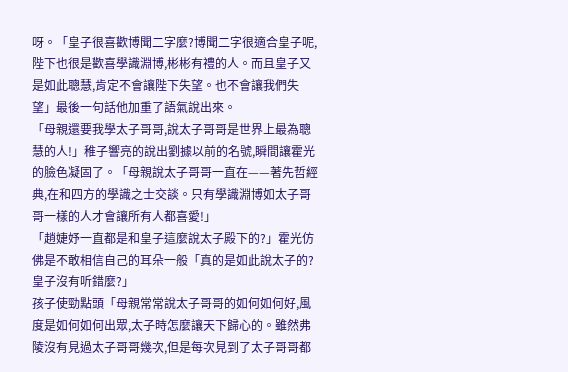呀。「皇子很喜歡博聞二字麼?博聞二字很適合皇子呢,陛下也很是歡喜學識淵博,彬彬有禮的人。而且皇子又是如此聰慧,肯定不會讓陛下失望。也不會讓我們失望」最後一句話他加重了語氣說出來。
「母親還要我學太子哥哥,說太子哥哥是世界上最為聰慧的人!」稚子響亮的說出劉據以前的名號,瞬間讓霍光的臉色凝固了。「母親說太子哥哥一直在——著先哲經典,在和四方的學識之士交談。只有學識淵博如太子哥哥一樣的人才會讓所有人都喜愛!」
「趙婕妤一直都是和皇子這麼說太子殿下的?」霍光仿佛是不敢相信自己的耳朵一般「真的是如此說太子的?皇子沒有听錯麼?」
孩子使勁點頭「母親常常說太子哥哥的如何如何好,風度是如何如何出眾,太子時怎麼讓天下歸心的。雖然弗陵沒有見過太子哥哥幾次,但是每次見到了太子哥哥都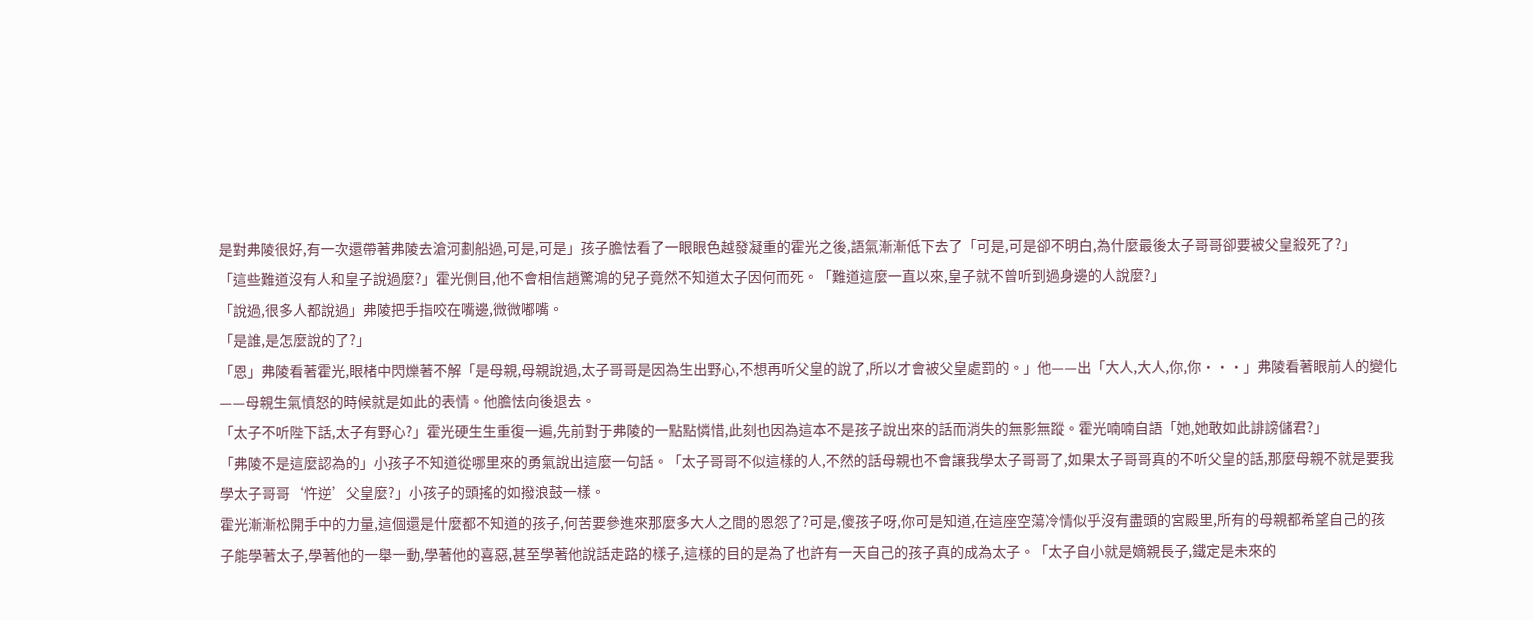是對弗陵很好,有一次還帶著弗陵去滄河劃船過,可是,可是」孩子膽怯看了一眼眼色越發凝重的霍光之後,語氣漸漸低下去了「可是,可是卻不明白,為什麼最後太子哥哥卻要被父皇殺死了?」
「這些難道沒有人和皇子說過麼?」霍光側目,他不會相信趙驚鴻的兒子竟然不知道太子因何而死。「難道這麼一直以來,皇子就不曾听到過身邊的人說麼?」
「說過,很多人都說過」弗陵把手指咬在嘴邊,微微嘟嘴。
「是誰,是怎麼說的了?」
「恩」弗陵看著霍光,眼楮中閃爍著不解「是母親,母親說過,太子哥哥是因為生出野心,不想再听父皇的說了,所以才會被父皇處罰的。」他——出「大人,大人,你,你•••」弗陵看著眼前人的變化——母親生氣憤怒的時候就是如此的表情。他膽怯向後退去。
「太子不听陛下話,太子有野心?」霍光硬生生重復一遍,先前對于弗陵的一點點憐惜,此刻也因為這本不是孩子說出來的話而消失的無影無蹤。霍光喃喃自語「她,她敢如此誹謗儲君?」
「弗陵不是這麼認為的」小孩子不知道從哪里來的勇氣說出這麼一句話。「太子哥哥不似這樣的人,不然的話母親也不會讓我學太子哥哥了,如果太子哥哥真的不听父皇的話,那麼母親不就是要我學太子哥哥‘忤逆’父皇麼?」小孩子的頭搖的如撥浪鼓一樣。
霍光漸漸松開手中的力量,這個還是什麼都不知道的孩子,何苦要參進來那麼多大人之間的恩怨了?可是,傻孩子呀,你可是知道,在這座空蕩冷情似乎沒有盡頭的宮殿里,所有的母親都希望自己的孩子能學著太子,學著他的一舉一動,學著他的喜惡,甚至學著他說話走路的樣子,這樣的目的是為了也許有一天自己的孩子真的成為太子。「太子自小就是嫡親長子,鐵定是未來的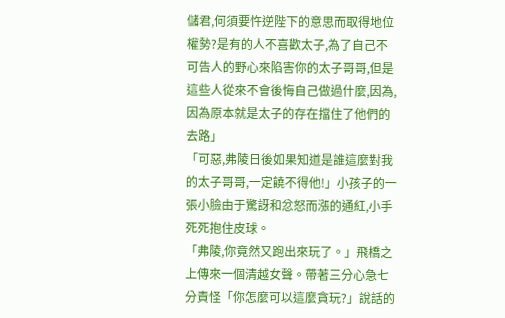儲君,何須要忤逆陛下的意思而取得地位權勢?是有的人不喜歡太子,為了自己不可告人的野心來陷害你的太子哥哥,但是這些人從來不會後悔自己做過什麼,因為,因為原本就是太子的存在擋住了他們的去路」
「可惡,弗陵日後如果知道是誰這麼對我的太子哥哥,一定饒不得他!」小孩子的一張小臉由于驚訝和忿怒而漲的通紅,小手死死抱住皮球。
「弗陵,你竟然又跑出來玩了。」飛橋之上傳來一個清越女聲。帶著三分心急七分責怪「你怎麼可以這麼貪玩?」說話的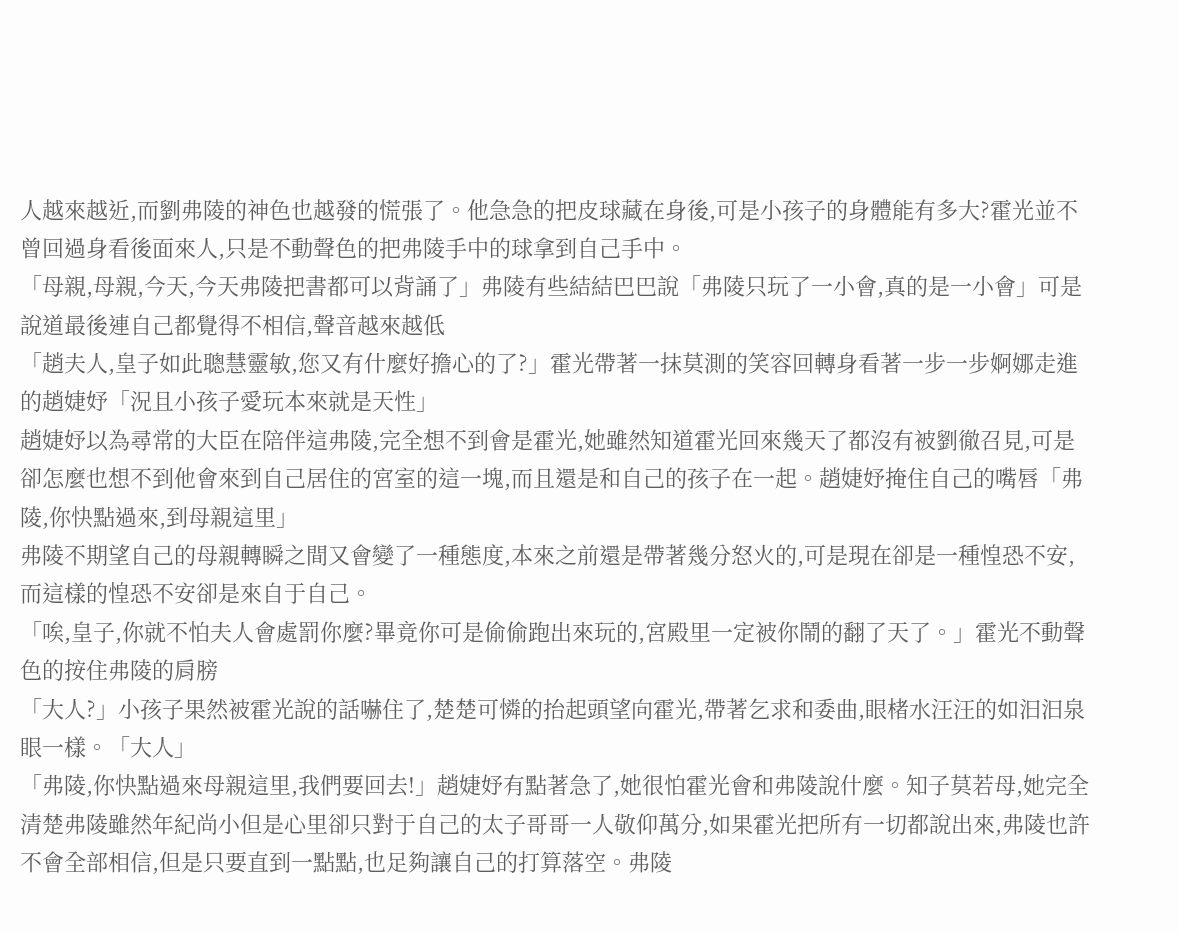人越來越近,而劉弗陵的神色也越發的慌張了。他急急的把皮球藏在身後,可是小孩子的身體能有多大?霍光並不曾回過身看後面來人,只是不動聲色的把弗陵手中的球拿到自己手中。
「母親,母親,今天,今天弗陵把書都可以背誦了」弗陵有些結結巴巴說「弗陵只玩了一小會,真的是一小會」可是說道最後連自己都覺得不相信,聲音越來越低
「趙夫人,皇子如此聰慧靈敏,您又有什麼好擔心的了?」霍光帶著一抹莫測的笑容回轉身看著一步一步婀娜走進的趙婕妤「況且小孩子愛玩本來就是天性」
趙婕妤以為尋常的大臣在陪伴這弗陵,完全想不到會是霍光,她雖然知道霍光回來幾天了都沒有被劉徹召見,可是卻怎麼也想不到他會來到自己居住的宮室的這一塊,而且還是和自己的孩子在一起。趙婕妤掩住自己的嘴唇「弗陵,你快點過來,到母親這里」
弗陵不期望自己的母親轉瞬之間又會變了一種態度,本來之前還是帶著幾分怒火的,可是現在卻是一種惶恐不安,而這樣的惶恐不安卻是來自于自己。
「唉,皇子,你就不怕夫人會處罰你麼?畢竟你可是偷偷跑出來玩的,宮殿里一定被你鬧的翻了天了。」霍光不動聲色的按住弗陵的肩膀
「大人?」小孩子果然被霍光說的話嚇住了,楚楚可憐的抬起頭望向霍光,帶著乞求和委曲,眼楮水汪汪的如汩汩泉眼一樣。「大人」
「弗陵,你快點過來母親這里,我們要回去!」趙婕妤有點著急了,她很怕霍光會和弗陵說什麼。知子莫若母,她完全清楚弗陵雖然年紀尚小但是心里卻只對于自己的太子哥哥一人敬仰萬分,如果霍光把所有一切都說出來,弗陵也許不會全部相信,但是只要直到一點點,也足夠讓自己的打算落空。弗陵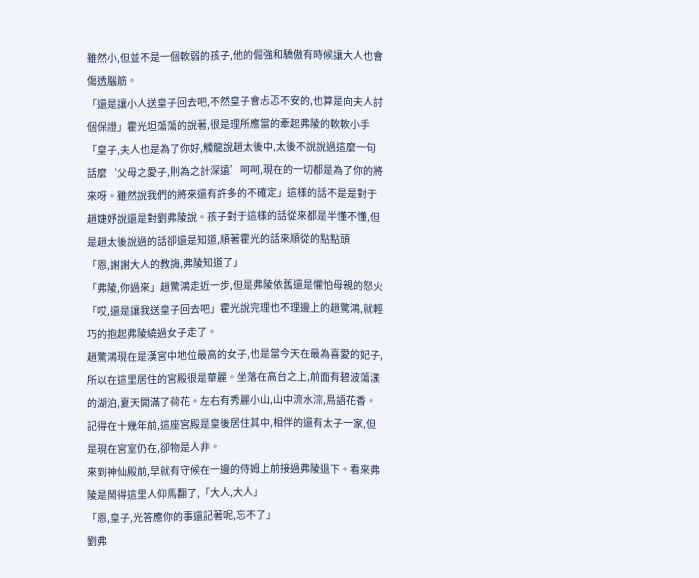雖然小,但並不是一個軟弱的孩子,他的倔強和驕傲有時候讓大人也會傷透腦筋。
「還是讓小人送皇子回去吧,不然皇子會忐忑不安的,也算是向夫人討個保證」霍光坦蕩蕩的說著,很是理所應當的牽起弗陵的軟軟小手「皇子,夫人也是為了你好,觸龍說趙太後中,太後不說說過這麼一句話麼‘父母之愛子,則為之計深遠’呵呵,現在的一切都是為了你的將來呀。雖然說我們的將來還有許多的不確定」這樣的話不是是對于趙婕妤說還是對劉弗陵說。孩子對于這樣的話從來都是半懂不懂,但是趙太後說過的話卻還是知道,順著霍光的話來順從的點點頭
「恩,謝謝大人的教誨,弗陵知道了」
「弗陵,你過來」趙驚鴻走近一步,但是弗陵依舊還是懼怕母親的怒火
「哎,還是讓我送皇子回去吧」霍光說完理也不理邊上的趙驚鴻,就輕巧的抱起弗陵繞過女子走了。
趙驚鴻現在是漢宮中地位最高的女子,也是當今天在最為喜愛的妃子,所以在這里居住的宮殿很是華麗。坐落在高台之上,前面有碧波蕩漾的湖泊,夏天開滿了荷花。左右有秀麗小山,山中流水淙,鳥語花香。記得在十幾年前,這座宮殿是皇後居住其中,相伴的還有太子一家,但是現在宮室仍在,卻物是人非。
來到神仙殿前,早就有守候在一邊的侍姆上前接過弗陵退下。看來弗陵是鬧得這里人仰馬翻了,「大人,大人」
「恩,皇子,光答應你的事還記著呢,忘不了」
劉弗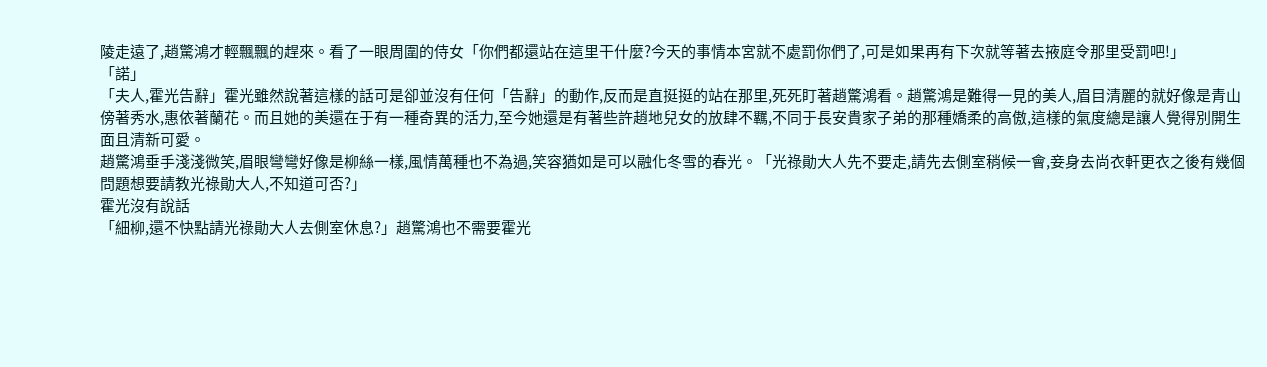陵走遠了,趙驚鴻才輕飄飄的趕來。看了一眼周圍的侍女「你們都還站在這里干什麼?今天的事情本宮就不處罰你們了,可是如果再有下次就等著去掖庭令那里受罰吧!」
「諾」
「夫人,霍光告辭」霍光雖然說著這樣的話可是卻並沒有任何「告辭」的動作,反而是直挺挺的站在那里,死死盯著趙驚鴻看。趙驚鴻是難得一見的美人,眉目清麗的就好像是青山傍著秀水,惠依著蘭花。而且她的美還在于有一種奇異的活力,至今她還是有著些許趙地兒女的放肆不羈,不同于長安貴家子弟的那種嬌柔的高傲,這樣的氣度總是讓人覺得別開生面且清新可愛。
趙驚鴻垂手淺淺微笑,眉眼彎彎好像是柳絲一樣,風情萬種也不為過,笑容猶如是可以融化冬雪的春光。「光祿勛大人先不要走,請先去側室稍候一會,妾身去尚衣軒更衣之後有幾個問題想要請教光祿勛大人,不知道可否?」
霍光沒有說話
「細柳,還不快點請光祿勛大人去側室休息?」趙驚鴻也不需要霍光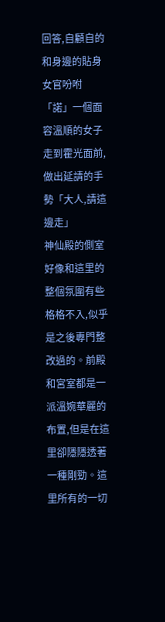回答,自顧自的和身邊的貼身女官吩咐
「諾」一個面容溫順的女子走到霍光面前,做出延請的手勢「大人,請這邊走」
神仙殿的側室好像和這里的整個氛圍有些格格不入,似乎是之後專門整改過的。前殿和宮室都是一派溫婉華麗的布置,但是在這里卻隱隱透著一種剛勁。這里所有的一切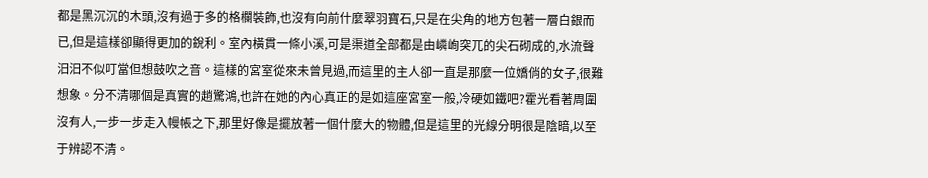都是黑沉沉的木頭,沒有過于多的格欄裝飾,也沒有向前什麼翠羽寶石,只是在尖角的地方包著一層白銀而已,但是這樣卻顯得更加的銳利。室內橫貫一條小溪,可是渠道全部都是由嶙峋突兀的尖石砌成的,水流聲汩汩不似叮當但想鼓吹之音。這樣的宮室從來未曾見過,而這里的主人卻一直是那麼一位嬌俏的女子,很難想象。分不清哪個是真實的趙驚鴻,也許在她的內心真正的是如這座宮室一般,冷硬如鐵吧?霍光看著周圍沒有人,一步一步走入幔帳之下,那里好像是擺放著一個什麼大的物體,但是這里的光線分明很是陰暗,以至于辨認不清。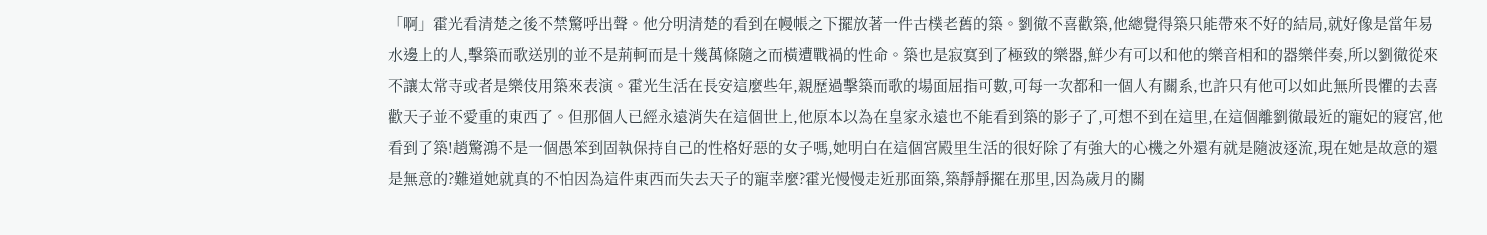「啊」霍光看清楚之後不禁驚呼出聲。他分明清楚的看到在幔帳之下擺放著一件古樸老舊的築。劉徹不喜歡築,他總覺得築只能帶來不好的結局,就好像是當年易水邊上的人,擊築而歌送別的並不是荊軻而是十幾萬條隨之而橫遭戰禍的性命。築也是寂寞到了極致的樂器,鮮少有可以和他的樂音相和的器樂伴奏,所以劉徹從來不讓太常寺或者是樂伎用築來表演。霍光生活在長安這麼些年,親歷過擊築而歌的場面屈指可數,可每一次都和一個人有關系,也許只有他可以如此無所畏懼的去喜歡天子並不愛重的東西了。但那個人已經永遠消失在這個世上,他原本以為在皇家永遠也不能看到築的影子了,可想不到在這里,在這個離劉徹最近的寵妃的寢宮,他看到了築!趙驚鴻不是一個愚笨到固執保持自己的性格好惡的女子嗎,她明白在這個宮殿里生活的很好除了有強大的心機之外還有就是隨波逐流,現在她是故意的還是無意的?難道她就真的不怕因為這件東西而失去天子的寵幸麼?霍光慢慢走近那面築,築靜靜擺在那里,因為歲月的關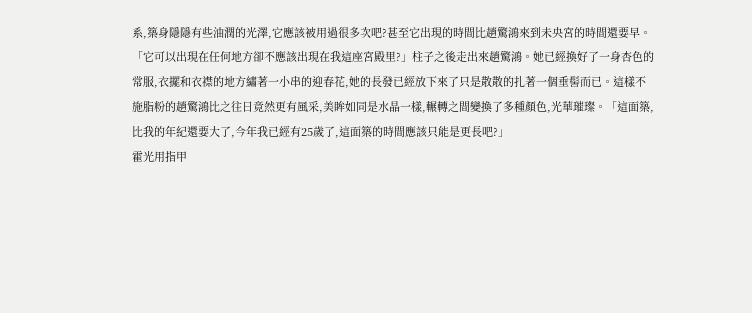系,築身隱隱有些油潤的光澤,它應該被用過很多次吧?甚至它出現的時間比趙驚鴻來到未央宮的時間還要早。
「它可以出現在任何地方卻不應該出現在我這座宮殿里?」柱子之後走出來趙驚鴻。她已經換好了一身杏色的常服,衣擺和衣襟的地方繡著一小串的迎春花,她的長發已經放下來了只是散散的扎著一個垂髻而已。這樣不施脂粉的趙驚鴻比之往日竟然更有風采,美眸如同是水晶一樣,輾轉之間變換了多種顏色,光華璀璨。「這面築,比我的年紀還要大了,今年我已經有25歲了,這面築的時間應該只能是更長吧?」
霍光用指甲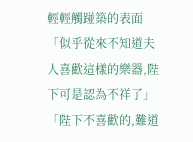輕輕觸踫築的表面「似乎從來不知道夫人喜歡這樣的樂器,陛下可是認為不祥了」
「陛下不喜歡的,難道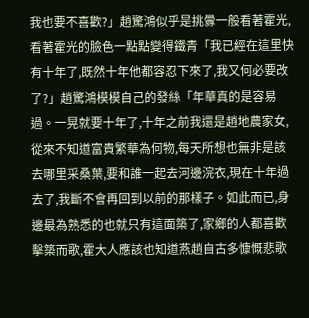我也要不喜歡?」趙驚鴻似乎是挑釁一般看著霍光,看著霍光的臉色一點點變得鐵青「我已經在這里快有十年了,既然十年他都容忍下來了,我又何必要改了?」趙驚鴻模模自己的發絲「年華真的是容易過。一晃就要十年了,十年之前我還是趙地農家女,從來不知道富貴繁華為何物,每天所想也無非是該去哪里采桑葉,要和誰一起去河邊浣衣,現在十年過去了,我斷不會再回到以前的那樣子。如此而已,身邊最為熟悉的也就只有這面築了,家鄉的人都喜歡擊築而歌,霍大人應該也知道燕趙自古多慷慨悲歌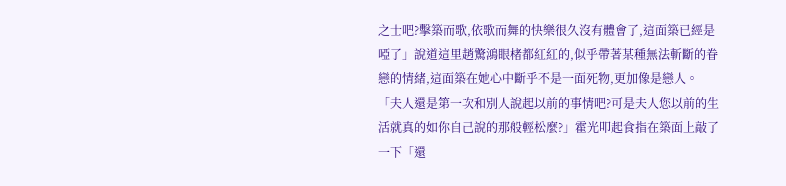之士吧?擊築而歌,依歌而舞的快樂很久沒有體會了,這面築已經是啞了」說道這里趙驚鴻眼楮都紅紅的,似乎帶著某種無法斬斷的眷戀的情緒,這面築在她心中斷乎不是一面死物,更加像是戀人。
「夫人還是第一次和別人說起以前的事情吧?可是夫人您以前的生活就真的如你自己說的那般輕松麼?」霍光叩起食指在築面上敲了一下「還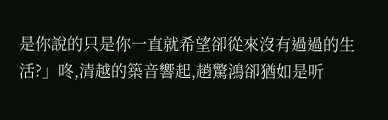是你說的只是你一直就希望卻從來沒有過過的生活?」咚,清越的築音響起,趙驚鴻卻猶如是听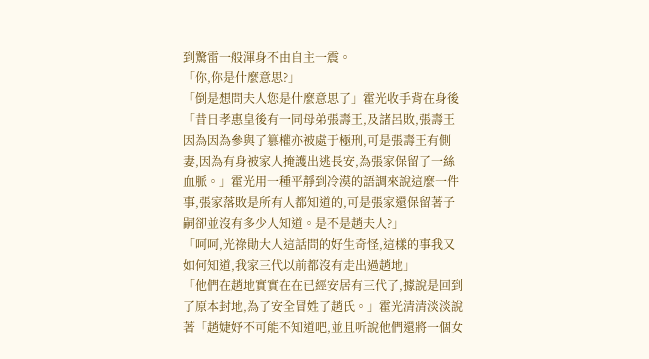到驚雷一般渾身不由自主一震。
「你,你是什麼意思?」
「倒是想問夫人您是什麼意思了」霍光收手背在身後「昔日孝惠皇後有一同母弟張壽王,及諸呂敗,張壽王因為因為參與了篡權亦被處于極刑,可是張壽王有側妻,因為有身被家人掩護出逃長安,為張家保留了一絲血脈。」霍光用一種平靜到冷漠的語調來說這麼一件事,張家落敗是所有人都知道的,可是張家還保留著子嗣卻並沒有多少人知道。是不是趙夫人?」
「呵呵,光祿勛大人這話問的好生奇怪,這樣的事我又如何知道,我家三代以前都沒有走出過趙地」
「他們在趙地實實在在已經安居有三代了,據說是回到了原本封地,為了安全冒姓了趙氏。」霍光清清淡淡說著「趙婕妤不可能不知道吧,並且听說他們還將一個女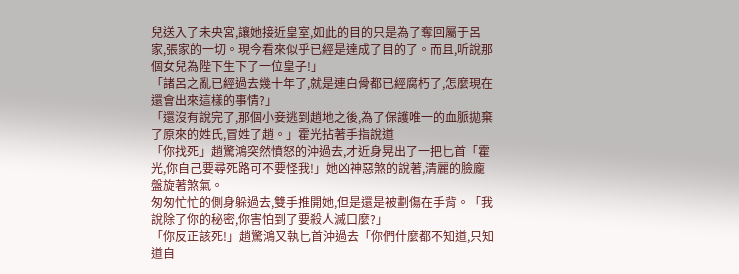兒送入了未央宮,讓她接近皇室,如此的目的只是為了奪回屬于呂家,張家的一切。現今看來似乎已經是達成了目的了。而且,听說那個女兒為陛下生下了一位皇子!」
「諸呂之亂已經過去幾十年了,就是連白骨都已經腐朽了,怎麼現在還會出來這樣的事情?」
「還沒有說完了,那個小妾逃到趙地之後,為了保護唯一的血脈拋棄了原來的姓氏,冒姓了趙。」霍光拈著手指說道
「你找死」趙驚鴻突然憤怒的沖過去,才近身晃出了一把匕首「霍光,你自己要尋死路可不要怪我!」她凶神惡煞的說著,清麗的臉龐盤旋著煞氣。
匆匆忙忙的側身躲過去,雙手推開她,但是還是被劃傷在手背。「我說除了你的秘密,你害怕到了要殺人滅口麼?」
「你反正該死!」趙驚鴻又執匕首沖過去「你們什麼都不知道,只知道自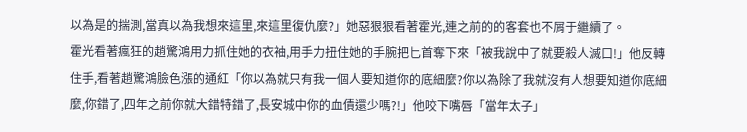以為是的揣測,當真以為我想來這里,來這里復仇麼?」她惡狠狠看著霍光,連之前的的客套也不屑于繼續了。
霍光看著瘋狂的趙驚鴻用力抓住她的衣袖,用手力扭住她的手腕把匕首奪下來「被我說中了就要殺人滅口!」他反轉住手,看著趙驚鴻臉色漲的通紅「你以為就只有我一個人要知道你的底細麼?你以為除了我就沒有人想要知道你底細麼,你錯了,四年之前你就大錯特錯了,長安城中你的血債還少嗎?!」他咬下嘴唇「當年太子」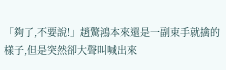「夠了,不要說!」趙驚鴻本來還是一副束手就擒的樣子,但是突然卻大聲叫喊出來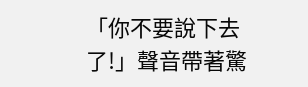「你不要說下去了!」聲音帶著驚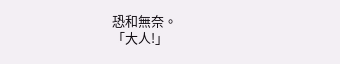恐和無奈。
「大人!」